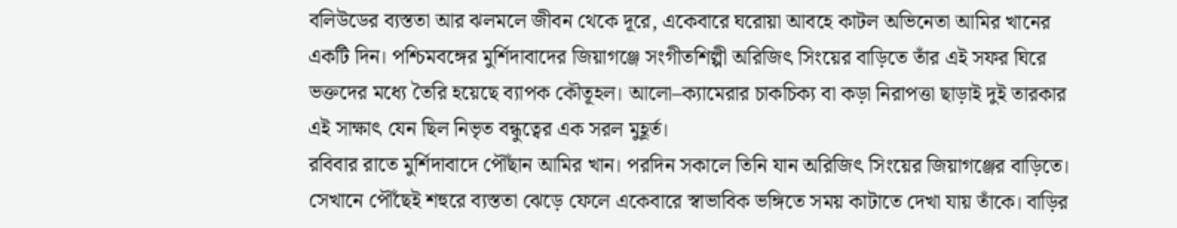বলিউডের ব্যস্ততা আর ঝলমলে জীবন থেকে দূরে, একেবারে ঘরোয়া আবহে কাটল অভিনেতা আমির খানের একটি দিন। পশ্চিমবঙ্গের মুর্শিদাবাদের জিয়াগঞ্জে সংগীতশিল্পী অরিজিৎ সিংয়ের বাড়িতে তাঁর এই সফর ঘিরে ভক্তদের মধ্যে তৈরি হয়েছে ব্যাপক কৌতূহল। আলো–ক্যামেরার চাকচিক্য বা কড়া নিরাপত্তা ছাড়াই দুই তারকার এই সাক্ষাৎ যেন ছিল নিভৃত বন্ধুত্বের এক সরল মুহূর্ত।
রবিবার রাতে মুর্শিদাবাদে পৌঁছান আমির খান। পরদিন সকালে তিনি যান অরিজিৎ সিংয়ের জিয়াগঞ্জের বাড়িতে। সেখানে পৌঁছেই শহুরে ব্যস্ততা ঝেড়ে ফেলে একেবারে স্বাভাবিক ভঙ্গিতে সময় কাটাতে দেখা যায় তাঁকে। বাড়ির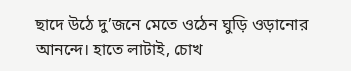ছাদে উঠে দু’জনে মেতে ওঠেন ঘুড়ি ওড়ানোর আনন্দে। হাতে লাটাই, চোখ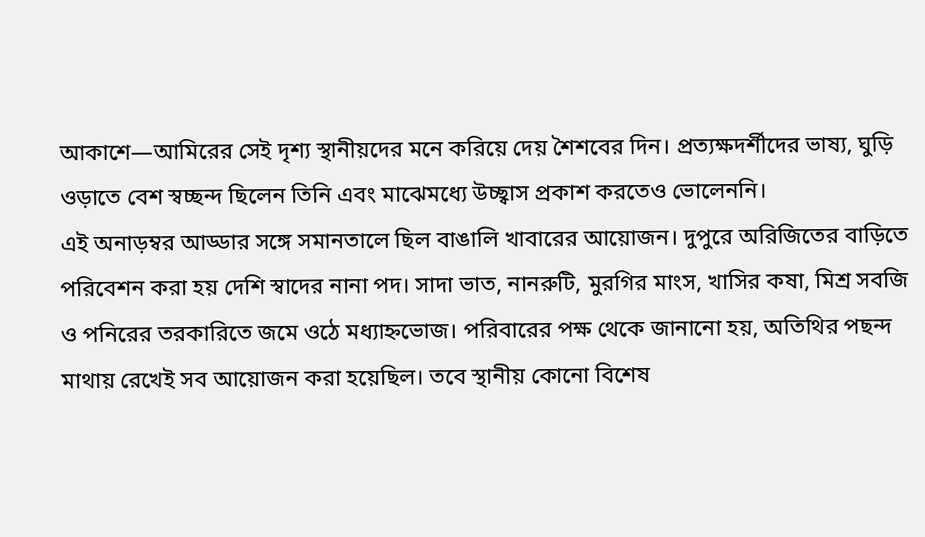আকাশে—আমিরের সেই দৃশ্য স্থানীয়দের মনে করিয়ে দেয় শৈশবের দিন। প্রত্যক্ষদর্শীদের ভাষ্য, ঘুড়ি ওড়াতে বেশ স্বচ্ছন্দ ছিলেন তিনি এবং মাঝেমধ্যে উচ্ছ্বাস প্রকাশ করতেও ভোলেননি।
এই অনাড়ম্বর আড্ডার সঙ্গে সমানতালে ছিল বাঙালি খাবারের আয়োজন। দুপুরে অরিজিতের বাড়িতে পরিবেশন করা হয় দেশি স্বাদের নানা পদ। সাদা ভাত, নানরুটি, মুরগির মাংস, খাসির কষা, মিশ্র সবজি ও পনিরের তরকারিতে জমে ওঠে মধ্যাহ্নভোজ। পরিবারের পক্ষ থেকে জানানো হয়, অতিথির পছন্দ মাথায় রেখেই সব আয়োজন করা হয়েছিল। তবে স্থানীয় কোনো বিশেষ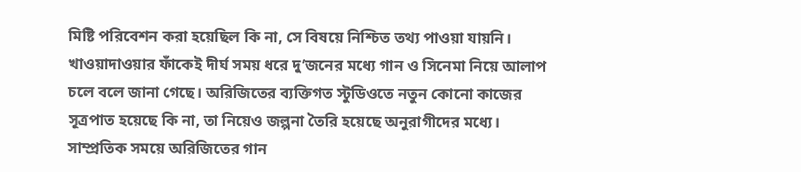মিষ্টি পরিবেশন করা হয়েছিল কি না, সে বিষয়ে নিশ্চিত তথ্য পাওয়া যায়নি।
খাওয়াদাওয়ার ফাঁকেই দীর্ঘ সময় ধরে দু’জনের মধ্যে গান ও সিনেমা নিয়ে আলাপ চলে বলে জানা গেছে। অরিজিতের ব্যক্তিগত স্টুডিওতে নতুন কোনো কাজের সূত্রপাত হয়েছে কি না, তা নিয়েও জল্পনা তৈরি হয়েছে অনুরাগীদের মধ্যে। সাম্প্রতিক সময়ে অরিজিতের গান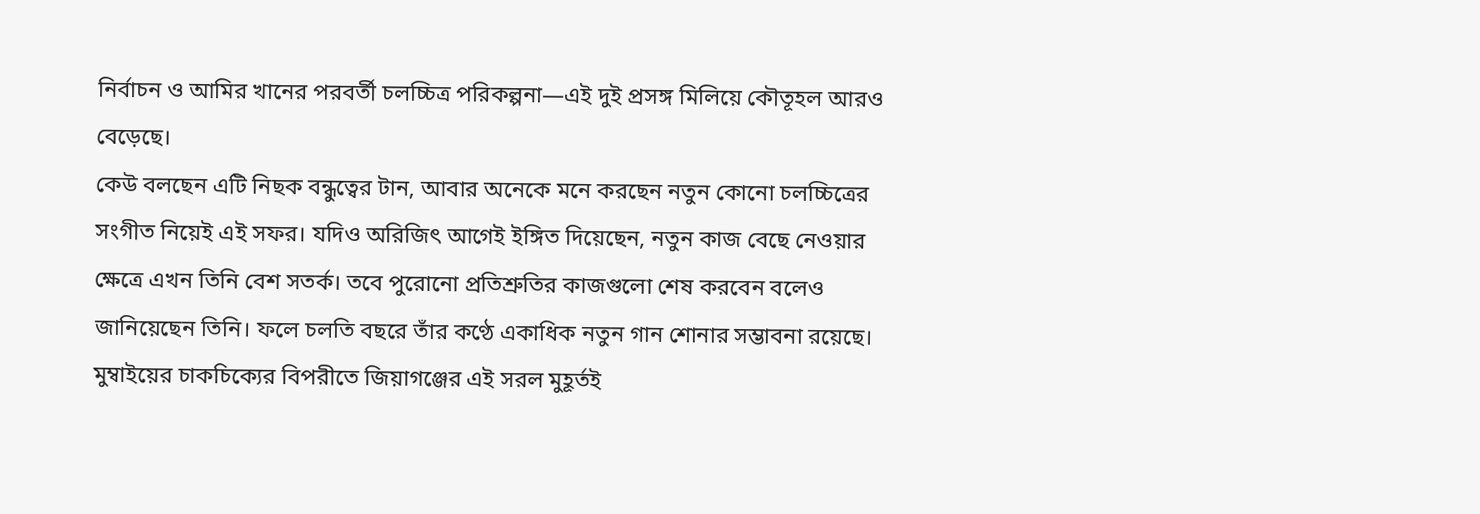নির্বাচন ও আমির খানের পরবর্তী চলচ্চিত্র পরিকল্পনা—এই দুই প্রসঙ্গ মিলিয়ে কৌতূহল আরও বেড়েছে।
কেউ বলছেন এটি নিছক বন্ধুত্বের টান, আবার অনেকে মনে করছেন নতুন কোনো চলচ্চিত্রের সংগীত নিয়েই এই সফর। যদিও অরিজিৎ আগেই ইঙ্গিত দিয়েছেন, নতুন কাজ বেছে নেওয়ার ক্ষেত্রে এখন তিনি বেশ সতর্ক। তবে পুরোনো প্রতিশ্রুতির কাজগুলো শেষ করবেন বলেও জানিয়েছেন তিনি। ফলে চলতি বছরে তাঁর কণ্ঠে একাধিক নতুন গান শোনার সম্ভাবনা রয়েছে।
মুম্বাইয়ের চাকচিক্যের বিপরীতে জিয়াগঞ্জের এই সরল মুহূর্তই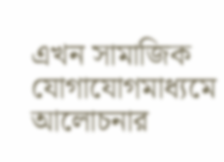এখন সামাজিক যোগাযোগমাধ্যমে আলোচনার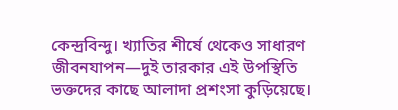কেন্দ্রবিন্দু। খ্যাতির শীর্ষে থেকেও সাধারণ জীবনযাপন—দুই তারকার এই উপস্থিতি ভক্তদের কাছে আলাদা প্রশংসা কুড়িয়েছে।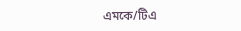এমকে/টিএ